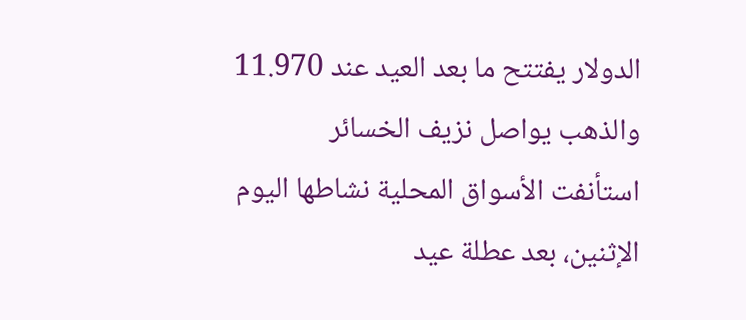الدولار يفتتح ما بعد العيد عند 11.970 والذهب يواصل نزيف الخسائر
استأنفت الأسواق المحلية نشاطها اليوم الإثنين، بعد عطلة عيد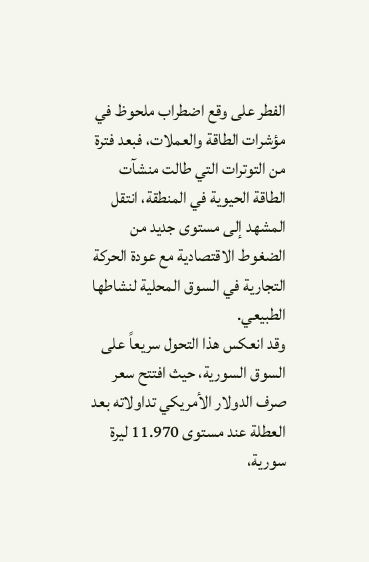الفطر على وقع اضطراب ملحوظ في مؤشرات الطاقة والعملات، فبعد فترة من التوترات التي طالت منشآت الطاقة الحيوية في المنطقة، انتقل المشهد إلى مستوى جديد من الضغوط الاقتصادية مع عودة الحركة التجارية في السوق المحلية لنشاطها الطبيعي.
وقد انعكس هذا التحول سريعاً على السوق السورية، حيث افتتح سعر صرف الدولار الأمريكي تداولاته بعد العطلة عند مستوى 11.970 ليرة سورية،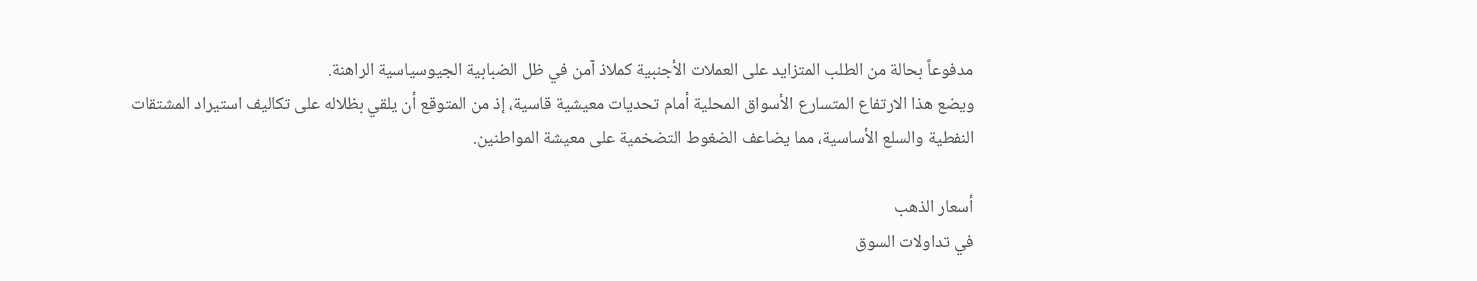مدفوعاً بحالة من الطلب المتزايد على العملات الأجنبية كملاذ آمن في ظل الضبابية الجيوسياسية الراهنة.
ويضع هذا الارتفاع المتسارع الأسواق المحلية أمام تحديات معيشية قاسية، إذ من المتوقع أن يلقي بظلاله على تكاليف استيراد المشتقات النفطية والسلع الأساسية، مما يضاعف الضغوط التضخمية على معيشة المواطنين.

أسعار الذهب
في تداولات السوق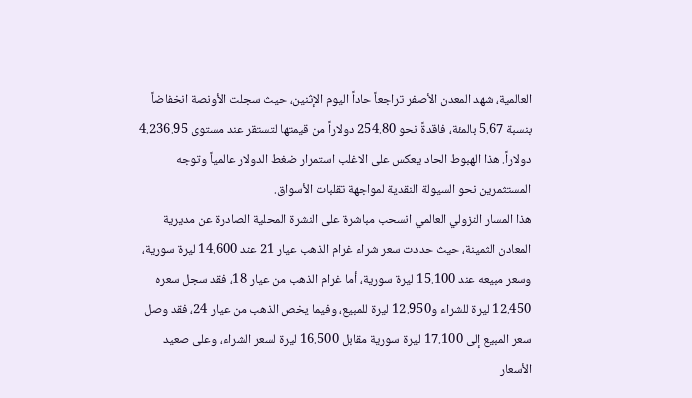العالمية، شهد المعدن الأصفر تراجعاً حاداً اليوم الإثنين، حيث سجلت الأونصة انخفاضاً بنسبة 5.67 بالمئة، فاقدةً نحو 254.80 دولاراً من قيمتها لتستقر عند مستوى 4.236.95 دولاراً. هذا الهبوط الحاد يعكس على الاغلب استمرار ضغط الدولار عالمياً وتوجه المستثمرين نحو السيولة النقدية لمواجهة تقلبات الأسواق.
هذا المسار النزولي العالمي انسحب مباشرة على النشرة المحلية الصادرة عن مديرية المعادن الثمينة، حيث حددت سعر شراء غرام الذهب عيار 21 عند 14.600 ليرة سورية، وسعر مبيعه عند 15.100 ليرة سورية، أما غرام الذهب من عيار 18، فقد سجل سعره 12.450 ليرة للشراء و12.950 ليرة للمبيع، وفيما يخص الذهب من عيار 24، فقد وصل سعر المبيع إلى 17.100 ليرة سورية مقابل 16.500 ليرة لسعر الشراء، وعلى صعيد الأسعار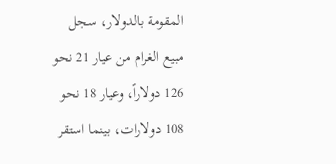المقومة بالدولار، سجل مبيع الغرام من عيار 21 نحو 126 دولاراً، وعيار 18 نحو 108 دولارات، بينما استقر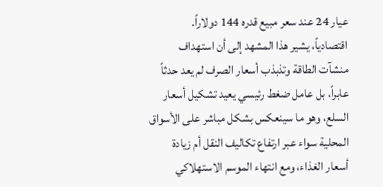عيار 24 عند سعر مبيع قدره 144 دولاراً.
اقتصادياً، يشير هذا المشهد إلى أن استهداف منشآت الطاقة وتذبذب أسعار الصرف لم يعد حدثاً عابراً، بل عامل ضغط رئيسي يعيد تشكيل أسعار السلع، وهو ما سينعكس بشكل مباشر على الأسواق المحلية سواء عبر ارتفاع تكاليف النقل أم زيادة أسعار الغذاء، ومع انتهاء الموسم الاستهلاكي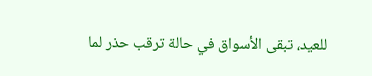للعيد، تبقى الأسواق في حالة ترقب حذر لما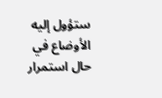ستؤول إليه الأوضاع في حال استمرار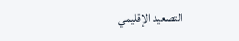التصعيد الإقليمي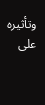وتأثيره على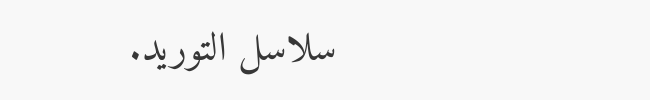سلاسل التوريد.